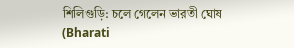শিলিগুড়ি: চলে গেলেন ভারতী ঘোষ (Bharati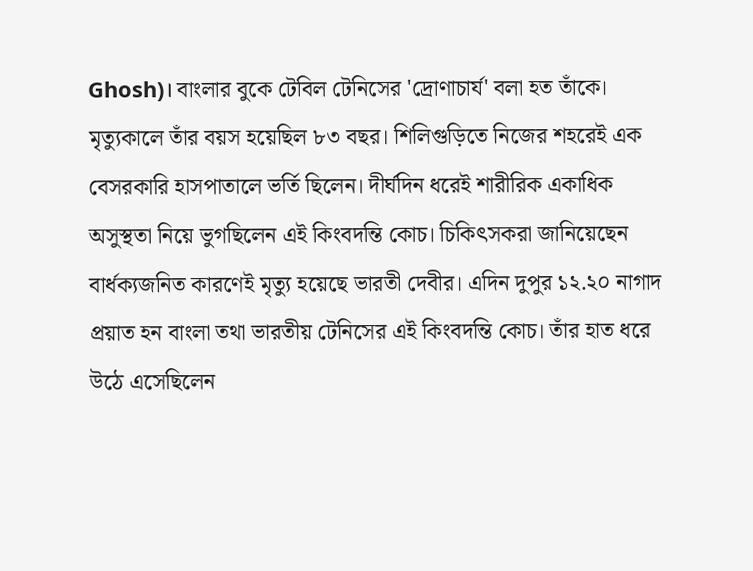Ghosh)। বাংলার বুকে টেবিল টেনিসের 'দ্রোণাচার্য' বলা হত তাঁকে। মৃত্যুকালে তাঁর বয়স হয়েছিল ৮৩ বছর। শিলিগুড়িতে নিজের শহরেই এক বেসরকারি হাসপাতালে ভর্তি ছিলেন। দীর্ঘদিন ধরেই শারীরিক একাধিক অসুস্থতা নিয়ে ভুগছিলেন এই কিংবদন্তি কোচ। চিকিৎসকরা জানিয়েছেন বার্ধক্যজনিত কারণেই মৃত্যু হয়েছে ভারতী দেবীর। এদিন দুপুর ১২.২০ নাগাদ প্রয়াত হন বাংলা তথা ভারতীয় টেনিসের এই কিংবদন্তি কোচ। তাঁর হাত ধরে উঠে এসেছিলেন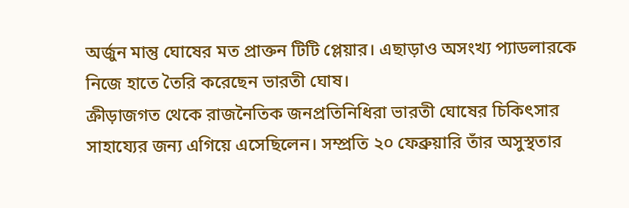অর্জুন মান্তু ঘোষের মত প্রাক্তন টিটি প্লেয়ার। এছাড়াও অসংখ্য প্যাডলারকে নিজে হাতে তৈরি করেছেন ভারতী ঘোষ।
ক্রীড়াজগত থেকে রাজনৈতিক জনপ্রতিনিধিরা ভারতী ঘোষের চিকিৎসার সাহায্যের জন্য এগিয়ে এসেছিলেন। সম্প্রতি ২০ ফেব্রুয়ারি তাঁর অসুস্থতার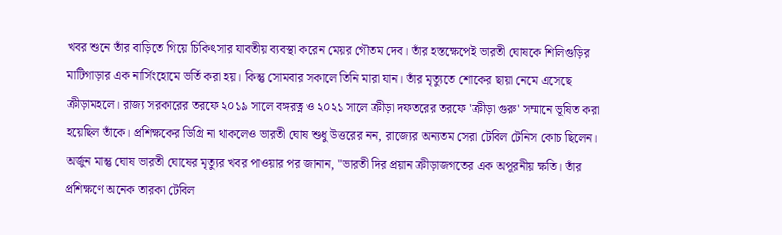খবর শুনে তাঁর বাড়িতে গিয়ে চিকিৎসার যাবতীয় ব্যবস্থা করেন মেয়র গৌতম দেব। তাঁর হস্তক্ষেপেই ভারতী ঘোষকে শিলিগুড়ির মাটিগাড়ার এক নার্সিংহোমে ভর্তি করা হয়। কিন্তু সোমবার সকালে তিনি মারা যান। তাঁর মৃত্যুতে শোকের ছায়া নেমে এসেছে ক্রীড়ামহলে। রাজ্য সরকারের তরফে ২০১৯ সালে বঙ্গরত্ন ও ২০২১ সালে ক্রীড়া দফতরের তরফে 'ক্রীড়া গুরু' সম্মানে ভূষিত করা হয়েছিল তাঁকে। প্রশিক্ষকের ডিগ্রি না থাকলেও ভারতী ঘোষ শুধু উত্তরের নন, রাজ্যের অন্যতম সেরা টেবিল টেনিস কোচ ছিলেন।
অর্জুন মান্তু ঘোষ ভারতী ঘোষের মৃত্যুর খবর পাওয়ার পর জানান, "ভারতী দির প্রয়ান ক্রীড়াজগতের এক অপূরনীয় ক্ষতি। তাঁর প্রশিক্ষণে অনেক তারকা টেবিল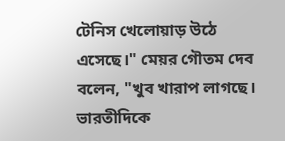টেনিস খেলোয়াড় উঠে এসেছে।" মেয়র গৌতম দেব বলেন, "খুব খারাপ লাগছে। ভারতীদিকে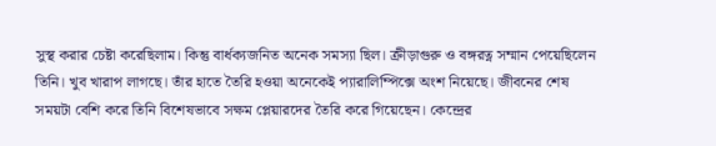সুস্থ করার চেষ্টা করেছিলাম। কিন্তু বার্ধক্যজনিত অনেক সমস্যা ছিল। ক্রীড়াগুরু ও বঙ্গরত্ন সম্মান পেয়েছিলেন তিনি। খুব খারাপ লাগছে। তাঁর হাতে তৈরি হওয়া অনেকেই প্যারালিম্পিক্সে অংশ নিয়েছে। জীবনের শেষ সময়টা বেশি করে তিনি বিশেষভাবে সক্ষম প্লেয়ারদের তৈরি করে গিয়েছেন। কেন্দ্রের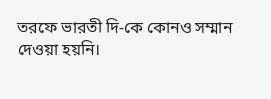তরফে ভারতী দি-কে কোনও সম্মান দেওয়া হয়নি।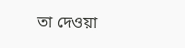তা দেওয়া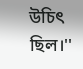উচিৎ ছিল।''